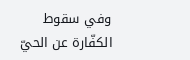وفي سقوط الكفّارة عن الحيّ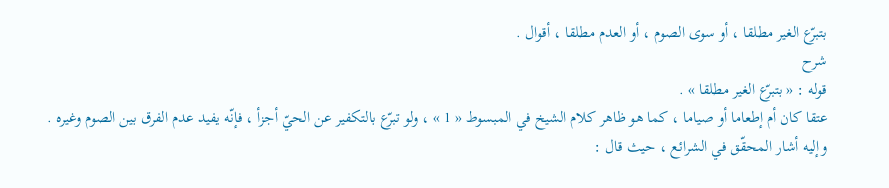بتبرّع الغير مطلقا ، أو سوى الصوم ، أو العدم مطلقا ، أقوال .
شرح
قوله : « بتبرّع الغير مطلقا » .
عتقا كان أم إطعاما أو صياما ، كما هو ظاهر كلام الشيخ في المبسوط « 1 » ، ولو تبرّع بالتكفير عن الحيّ أجزأ ، فإنّه يفيد عدم الفرق بين الصوم وغيره .
وإليه أشار المحقّق في الشرائع ، حيث قال :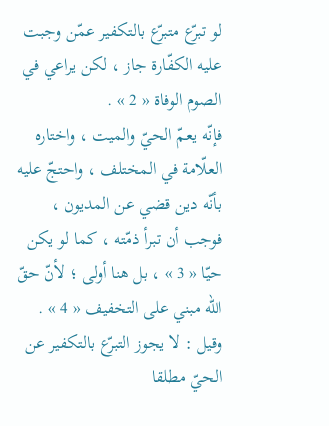لو تبرّع متبرّع بالتكفير عمّن وجبت عليه الكفّارة جاز ، لكن يراعي في الصوم الوفاة « 2 » .
فإنّه يعمّ الحيّ والميت ، واختاره العلّامة في المختلف ، واحتجّ عليه بأنّه دين قضي عن المديون ، فوجب أن تبرأ ذمّته ، كما لو يكن حيّا « 3 » ، بل هنا أولى ؛ لأنّ حقّ اللّه مبني على التخفيف « 4 » .
وقيل : لا يجوز التبرّع بالتكفير عن الحيّ مطلقا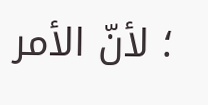؛ لأنّ الأمر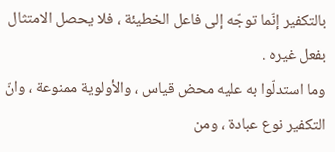بالتكفير إنّما توجّه إلى فاعل الخطيئة ، فلا يحصل الامتثال بفعل غيره .
وما استدلّوا به عليه محض قياس ، والأولوية ممنوعة ، وانّ التكفير نوع عبادة ، ومن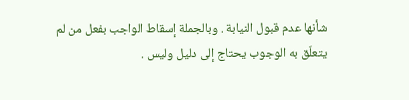شأنها عدم قبول النيابة . وبالجملة إسقاط الواجب بفعل من لم يتعلّق به الوجوب يحتاج إلى دليل وليس .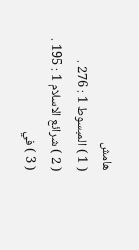هامش
( 1 ) المبسوط 1 : 276 .
( 2 ) شرائع الاسلام 1 : 195 .
( 3 ) في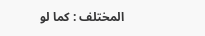المختلف : كما لو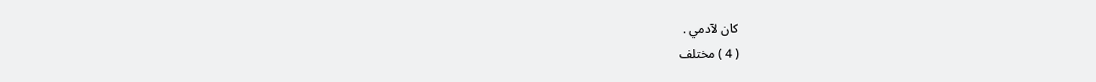كان لآدمي .
( 4 ) مختلف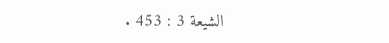الشيعة 3 : 453 .